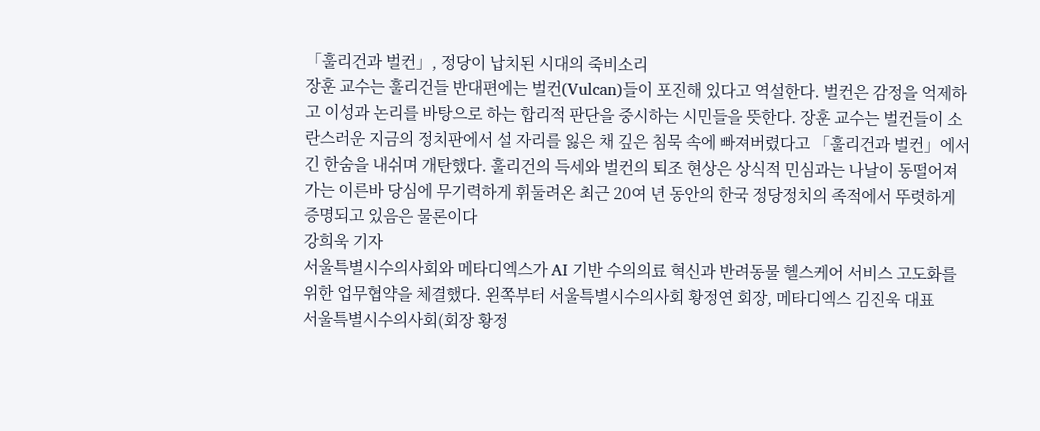「훌리건과 벌컨」, 정당이 납치된 시대의 죽비소리
장훈 교수는 훌리건들 반대편에는 벌컨(Vulcan)들이 포진해 있다고 역설한다. 벌컨은 감정을 억제하고 이성과 논리를 바탕으로 하는 합리적 판단을 중시하는 시민들을 뜻한다. 장훈 교수는 벌컨들이 소란스러운 지금의 정치판에서 설 자리를 잃은 채 깊은 침묵 속에 빠져버렸다고 「훌리건과 벌컨」에서 긴 한숨을 내쉬며 개탄했다. 훌리건의 득세와 벌컨의 퇴조 현상은 상식적 민심과는 나날이 동떨어져가는 이른바 당심에 무기력하게 휘둘려온 최근 20여 년 동안의 한국 정당정치의 족적에서 뚜렷하게 증명되고 있음은 물론이다
강희욱 기자
서울특별시수의사회와 메타디엑스가 AI 기반 수의의료 혁신과 반려동물 헬스케어 서비스 고도화를 위한 업무협약을 체결했다. 왼쪽부터 서울특별시수의사회 황정연 회장, 메타디엑스 김진욱 대표
서울특별시수의사회(회장 황정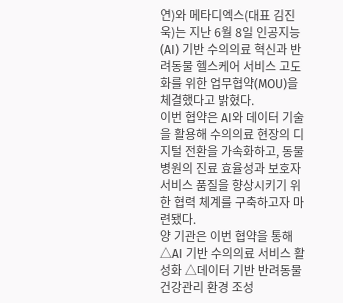연)와 메타디엑스(대표 김진욱)는 지난 6월 8일 인공지능(AI) 기반 수의의료 혁신과 반려동물 헬스케어 서비스 고도화를 위한 업무협약(MOU)을 체결했다고 밝혔다.
이번 협약은 AI와 데이터 기술을 활용해 수의의료 현장의 디지털 전환을 가속화하고, 동물병원의 진료 효율성과 보호자 서비스 품질을 향상시키기 위한 협력 체계를 구축하고자 마련됐다.
양 기관은 이번 협약을 통해 △AI 기반 수의의료 서비스 활성화 △데이터 기반 반려동물 건강관리 환경 조성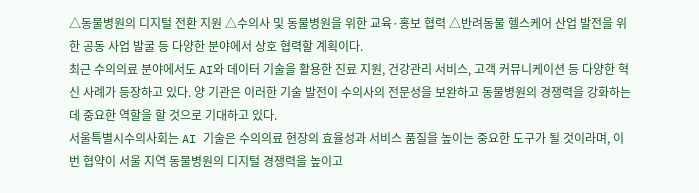△동물병원의 디지털 전환 지원 △수의사 및 동물병원을 위한 교육·홍보 협력 △반려동물 헬스케어 산업 발전을 위한 공동 사업 발굴 등 다양한 분야에서 상호 협력할 계획이다.
최근 수의의료 분야에서도 AI와 데이터 기술을 활용한 진료 지원, 건강관리 서비스, 고객 커뮤니케이션 등 다양한 혁신 사례가 등장하고 있다. 양 기관은 이러한 기술 발전이 수의사의 전문성을 보완하고 동물병원의 경쟁력을 강화하는 데 중요한 역할을 할 것으로 기대하고 있다.
서울특별시수의사회는 AI 기술은 수의의료 현장의 효율성과 서비스 품질을 높이는 중요한 도구가 될 것이라며, 이번 협약이 서울 지역 동물병원의 디지털 경쟁력을 높이고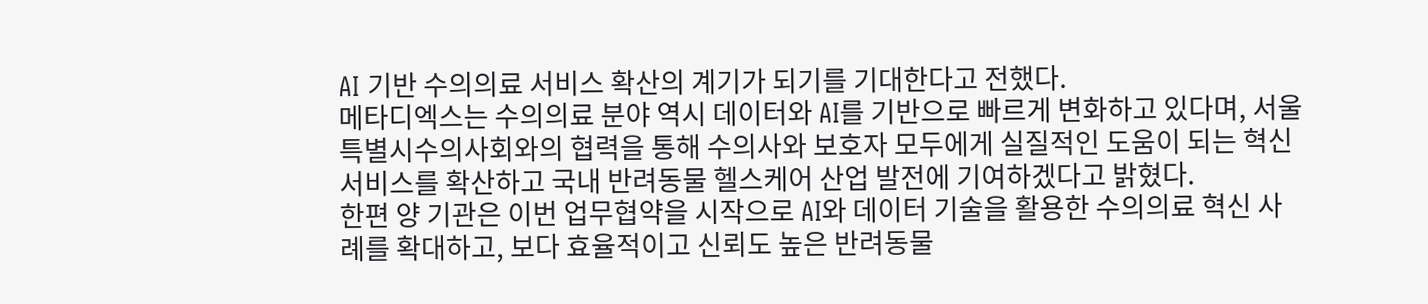AI 기반 수의의료 서비스 확산의 계기가 되기를 기대한다고 전했다.
메타디엑스는 수의의료 분야 역시 데이터와 AI를 기반으로 빠르게 변화하고 있다며, 서울특별시수의사회와의 협력을 통해 수의사와 보호자 모두에게 실질적인 도움이 되는 혁신 서비스를 확산하고 국내 반려동물 헬스케어 산업 발전에 기여하겠다고 밝혔다.
한편 양 기관은 이번 업무협약을 시작으로 AI와 데이터 기술을 활용한 수의의료 혁신 사례를 확대하고, 보다 효율적이고 신뢰도 높은 반려동물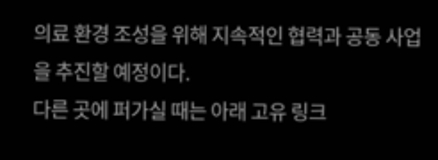의료 환경 조성을 위해 지속적인 협력과 공동 사업을 추진할 예정이다.
다른 곳에 퍼가실 때는 아래 고유 링크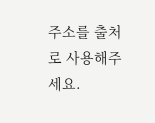주소를 출처로 사용해주세요.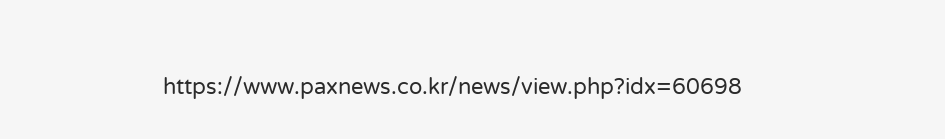https://www.paxnews.co.kr/news/view.php?idx=60698